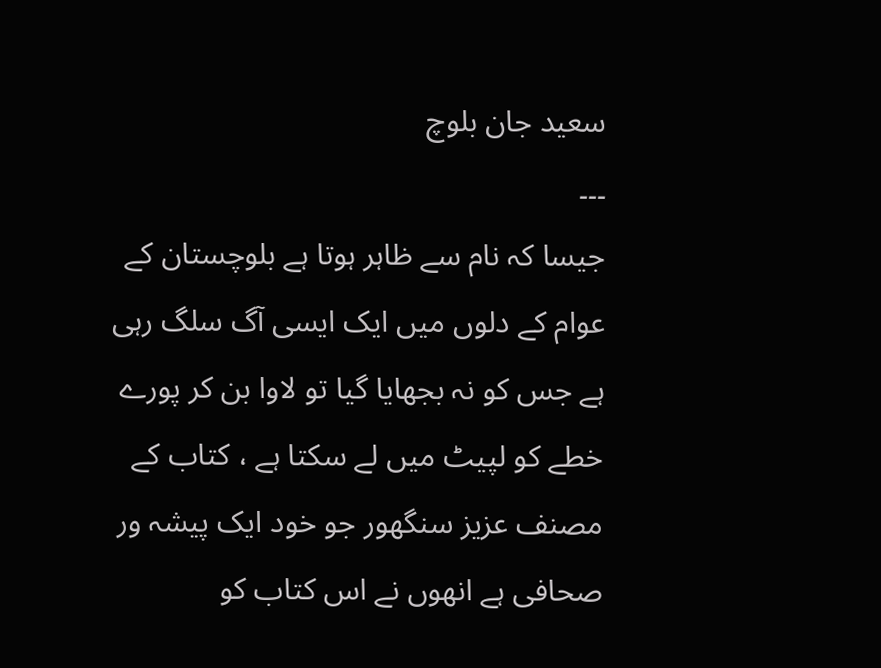سعید جان بلوچ
۔۔۔
جیسا کہ نام سے ظاہر ہوتا ہے بلوچستان کے عوام کے دلوں میں ایک ایسی آگ سلگ رہی ہے جس کو نہ بجھایا گیا تو لاوا بن کر پورے خطے کو لپیٹ میں لے سکتا ہے ، کتاب کے مصنف عزیز سنگھور جو خود ایک پیشہ ور صحافی ہے انھوں نے اس کتاب کو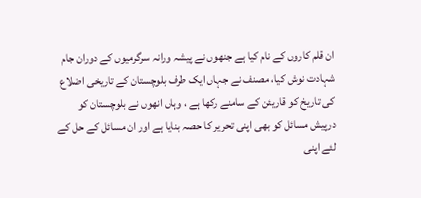ان قلم کاروں کے نام کیا ہے جنھوں نے پیشہ ورانہ سرگرمیوں کے دوران جام شہادت نوش کیا، مصنف نے جہاں ایک طرف بلوچستان کے تاریخی اضلاع کی تاریخ کو قاریئن کے سامنے رکھا ہے ، وہاں انھوں نے بلوچستان کو درپیش مسائل کو بھی اپنی تحریر کا حصہ بنایا ہے اور ان مسائل کے حل کے لئے اپنی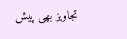تجاویز بھی پیش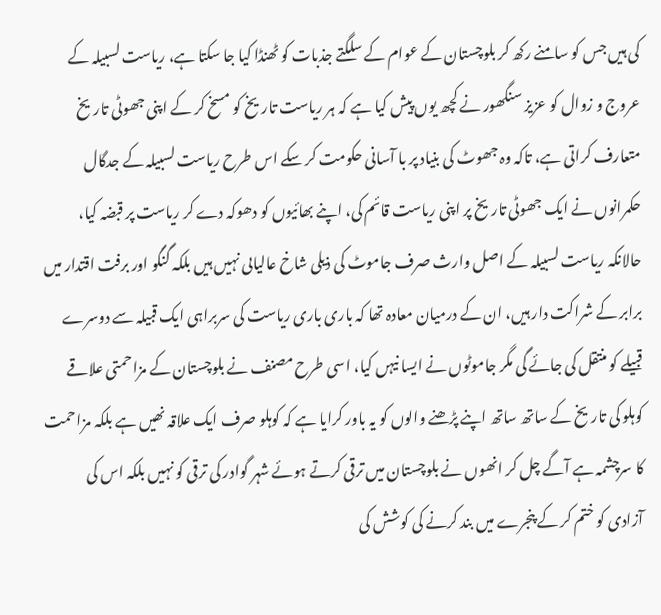کی ہیں جس کو سامنے رکھ کر بلوچستان کے عوام کے سلگتے جذبات کو ٹھنڈا کیا جا سکتا ہے، ریاست لسبیلہ کے عروج و زوال کو عزیز سنگھور نے کچھ یوں پیش کیا ہے کہ ہر ریاست تاریخ کو مسخ کر کے اپنی جھوٹی تاریخ متعارف کراتی ہے، تاکہ وہ جھوٹ کی بنیاد پر با آسانی حکومت کر سکے اس طرح ریاست لسبیلہ کے جدگال حکمرانوں نے ایک جھوٹی تاریخ پر اپنی ریاست قائم کی، اپنے بھائیوں کو دھوکہ دے کر ریاست پر قبضہ کیا، حالانکہ ریاست لسبیلہ کے اصل وارث صرف جاموٹ کی ذیلی شاخ عالیاںی نہیں ہیں بلکہ گنگو اور برفت اقتدار میں برابر کے شراکت دار ہیں، ان کے درمیان معادہ تھا کہ باری باری ریاست کی سربراہی ایک قبیلہ سے دوسرے قبیلے کو منتقل کی جائے گی مگر جاموٹوں نے ایسا نیہں کیا، اسی طرح مصنف نے بلوچستان کے مزاحمتی علاقے کوہلو کی تاریخ کے ساتھ ساتھ اپنے پڑھنے والوں کو یہ باور کرایا ہے کہ کوہلو صرف ایک علاقہ نھیں ہے بلکہ مزاحمت کا سرچشمہ ہے آگے چل کر انھوں نے بلوچستان میں ترقی کرتے ہوئے شہر گوادر کی ترقی کو نہیں بلکہ اس کی آزادی کو ختم کر کے پنجرے میں بند کرنے کی کوشش کی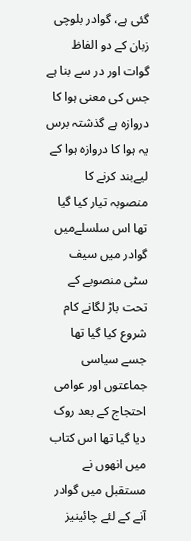گئی ہے، گوادر بلوچی زبان کے دو الفاظ گوات اور در سے بنا ہے جس کی معنی ہوا کا دروازہ ہے گذشتہ برس یہ ہوا کا دروازہ ہوا کے لیےبند کرنے کا منصوبہ تیار کیا گیا تھا اس سلسلےمیں گوادر میں سیف سٹی منصوبے کے تحت باڑ لگانے کام شروع کیا گیا تھا جسے سیاسی جماعتوں اور عوامی احتجاج کے بعد روک دیا گیا تھا اس کتاب میں انھوں نے مستقبل میں گوادر آنے کے لئے چائینیز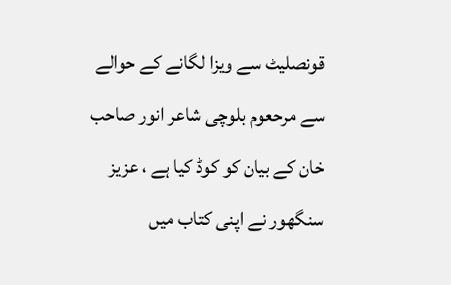قونصلیٹ سے ویزا لگانے کے حوالے سے مرحعوم بلوچی شاعر انور صاحب خان کے بیان کو کوڈ کیا ہے ، عزیز سنگھور نے اپنی کتاب میں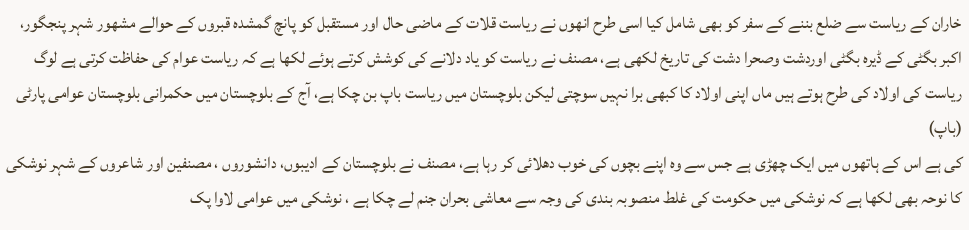خاران کے ریاست سے ضلع بننے کے سفر کو بھی شامل کیا اسی طرح انھوں نے ریاست قلات کے ماضی حال اور مستقبل کو پانچ گمشدہ قبروں کے حوالے مشھور شہر پنجگور، اکبر بگٹی کے ڈیرہ بگٹی اوردشت وصحرا دشت کی تاریخ لکھی ہے، مصنف نے ریاست کو یاد دلانے کی کوشش کرتے ہوئے لکھا ہے کہ ریاست عوام کی حفاظت کرتی ہے لوگ ریاست کی اولاد کی طرح ہوتے ہیں ماں اپنی اولاد کا کبھی برا نہیں سوچتی لیکن بلوچستان میں ریاست باپ بن چکا ہے، آج کے بلوچستان میں حکمرانی بلوچستان عوامی پارٹی (باپ)
کی ہے اس کے ہاتھوں میں ایک چھڑی ہے جس سے وہ اپنے بچوں کی خوب دھلائی کر رہا ہے، مصنف نے بلوچستان کے ادیبوں، دانشوروں ، مصنفین اور شاعروں کے شہر نوشکی کا نوحہ بھی لکھا ہے کہ نوشکی میں حکومت کی غلط منصوبہ بندی کی وجہ سے معاشی بحران جنم لے چکا ہے ، نوشکی میں عوامی لاوا پک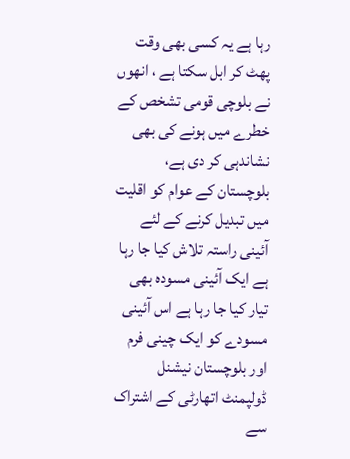رہا ہے یہ کسی بھی وقت پھٹ کر ابل سکتا ہے ، انھوں نے بلوچی قومی تشخص کے خطرے میں ہونے کی بھی نشاندہی کر دی ہے، بلوچستان کے عوام کو اقلیت میں تبدیل کرنے کے لئے آئینی راستہ تلاش کیا جا رہا ہے ایک آئینی مسودہ بھی تیار کیا جا رہا ہے اس آئینی مسودے کو ایک چینی فرم اور بلوچستان نیشنل ڈولپمنٹ اتھارٹی کے اشتراک سے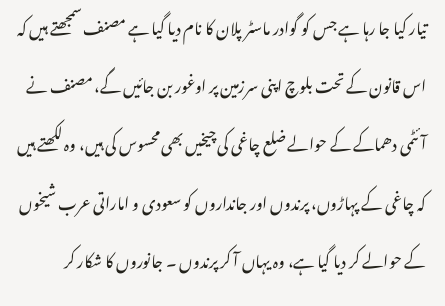تیار کیا جا رہا ہے جس کو گوادر ماسٹر پلان کا نام دیا گیا ہے مصنف سمجھتے ہیں کہ اس قانون کے تحت بلوچ اپنی سرزمین پر اوغور بن جائیں گے، مصنف نے آئٹمی دھماکے کے حوالے ضلع چاغی کی چیخیں بھی محسوس کی ہیں، وہ لکھتے ہیں کہ چاغی کے پہاڑوں، پرندوں اور جانداروں کو سعودی و اماراتی عرب شیخوں کے حوالے کر دیا گیا ہے، وہ یہاں آ کر پرندوں ۔ جانوروں کا شکار کر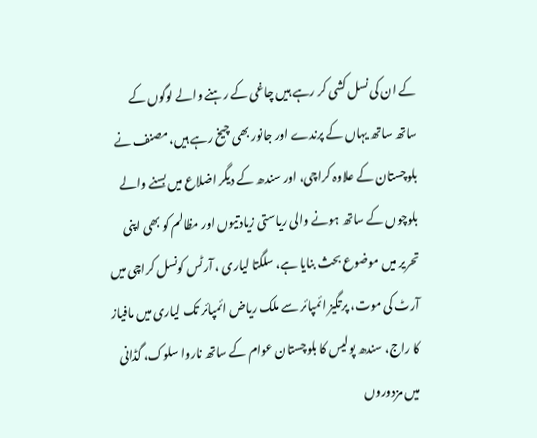کے ان کی نسل کشی کر رہے ہیں چاغی کے رہنے والے لوگوں کے ساتھ ساتھ یہاں کے پرندے اور جانور بھی چیخ رہے ہیں، مصنف نے بلوچستان کے علاوہ کراچی، اور سندھ کے دیگر اضلاع میں بسنے والے بلوچوں کے ساتھ ہونے والی ریاستی زیادتیوں اور مظالم کو بھی اپنی تحریر میں موضوع بحث بنایا ہے، سلگتا لیاری ، آرٹس کونسل کراچی میں آرٹ کی موت، پرتگیز ائمپائر سے ملک ریاض ائمپائر تک لیاری میں مافیاز کا راج، سندھ پولیس کا بلوچستان عوام کے ساتھ ناروا سلوک، گڈانی میں مزدوروں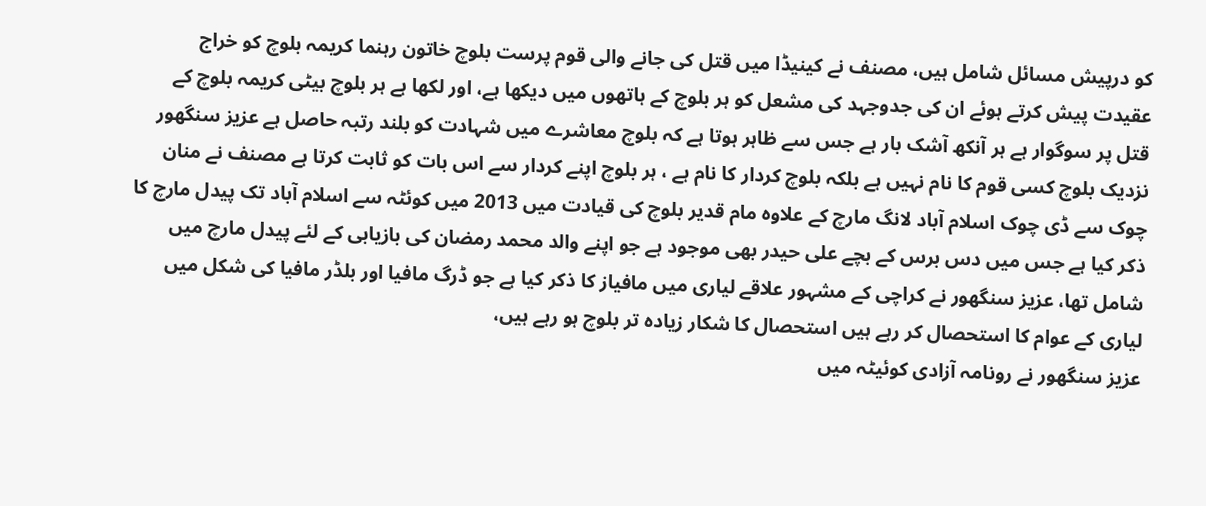کو درپیش مسائل شامل ہیں، مصنف نے کینیڈا میں قتل کی جانے والی قوم پرست بلوچ خاتون رہنما کریمہ بلوچ کو خراج عقیدت پیش کرتے ہوئے ان کی جدوجہد کی مشعل کو ہر بلوچ کے ہاتھوں میں دیکھا ہے، اور لکھا ہے ہر بلوچ بیٹی کریمہ بلوچ کے قتل پر سوگوار ہے ہر آنکھ آشک بار ہے جس سے ظاہر ہوتا ہے کہ بلوچ معاشرے میں شہادت کو بلند رتبہ حاصل ہے عزیز سنگھور نزدیک بلوچ کسی قوم کا نام نہیں ہے بلکہ بلوچ کردار کا نام ہے ، ہر بلوچ اپنے کردار سے اس بات کو ثابت کرتا ہے مصنف نے منان چوک سے ڈی چوک اسلام آباد لانگ مارچ کے علاوہ مام قدیر بلوچ کی قیادت میں 2013 میں کوئٹہ سے اسلام آباد تک پیدل مارچ کا ذکر کیا ہے جس میں دس برس کے بچے علی حیدر بھی موجود ہے جو اپنے والد محمد رمضان کی بازیابی کے لئے پیدل مارچ میں شامل تھا، عزیز سنگھور نے کراچی کے مشہور علاقے لیاری میں مافیاز کا ذکر کیا ہے جو ڈرگ مافیا اور بلڈر مافیا کی شکل میں لیاری کے عوام کا استحصال کر رہے ہیں استحصال کا شکار زیادہ تر بلوچ ہو رہے ہیں،
عزیز سنگھور نے رونامہ آزادی کوئیٹہ میں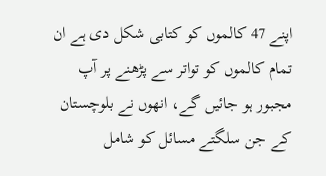اپنے 47 کالموں کو کتابی شکل دی ہے ان تمام کالموں کو تواتر سے پڑھنے پر آپ مجبور ہو جائیں گے، انھوں نے بلوچستان کے جن سلگتے مسائل کو شامل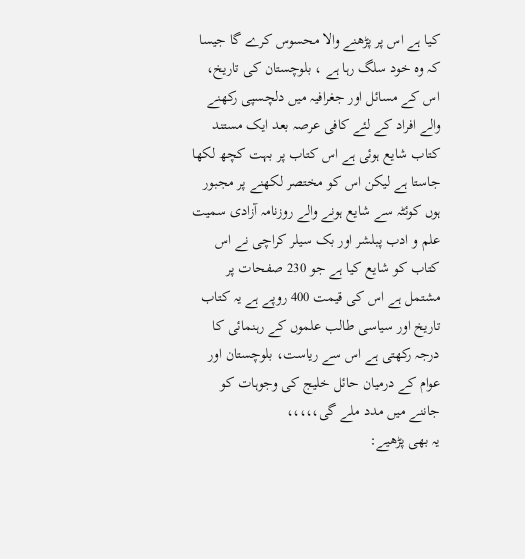کیا ہے اس پر پڑھنے والا محسوس کرے گا جیسا کہ وہ خود سلگ رہا ہے ، بلوچستان کی تاریخ، اس کے مسائل اور جغرافیہ میں دلچسپی رکھنے والے افراد کے لئے کافی عرصہ بعد ایک مستند کتاب شایع ہوئی ہے اس کتاب پر بہت کچھ لکھا جاستا ہے لیکن اس کو مختصر لکھنے پر مجبور ہوں کوئٹہ سے شایع ہونے والے روزنامہ آزادی سمیت علم و ادب پبلشر اور بک سیلر کراچی نے اس کتاب کو شایع کیا ہے جو 230 صفحات پر مشتمل ہے اس کی قیمت 400 روپے ہے یہ کتاب تاریخ اور سیاسی طالب علموں کے رہنمائی کا درجہ رکھتی ہے اس سے ریاست، بلوچستان اور عوام کے درمیان حائل خلیج کی وجوہات کو جاننے میں مدد ملے گی،،،،،
یہ بھی پڑھیے: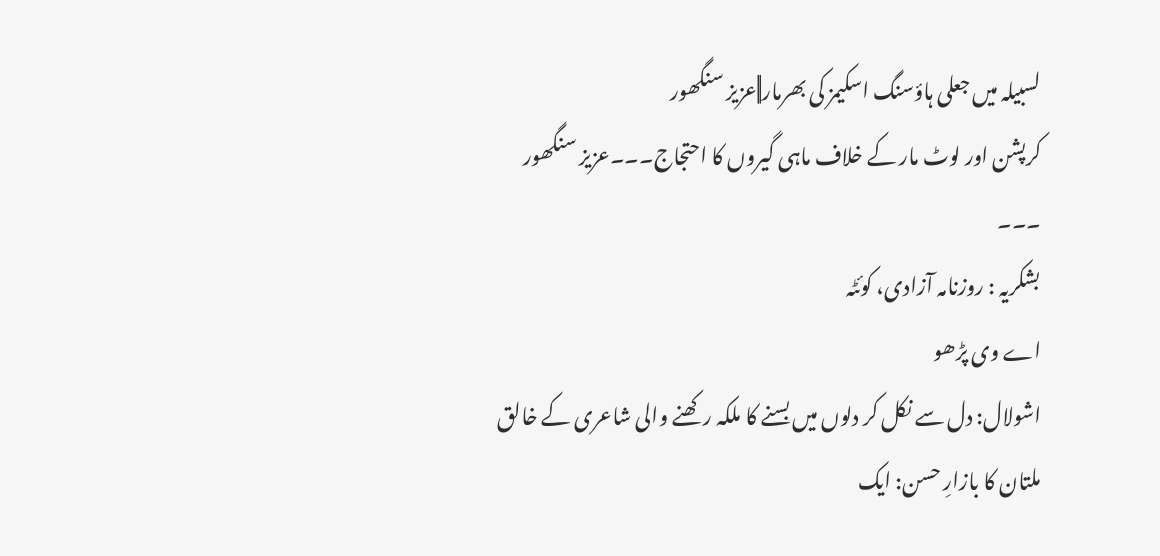لسبیلہ میں جعلی ہاؤسنگ اسکیمز کی بھرمار||عزیز سنگھور
کرپشن اور لوٹ مار کے خلاف ماہی گیروں کا احتجاج۔۔۔عزیز سنگھور
۔۔۔
بشکریہ : روزنامہ آزادی، کوئٹہ
اے وی پڑھو
اشولال: دل سے نکل کر دلوں میں بسنے کا ملکہ رکھنے والی شاعری کے خالق
ملتان کا بازارِ حسن: ایک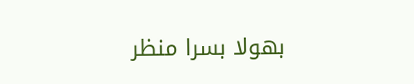بھولا بسرا منظر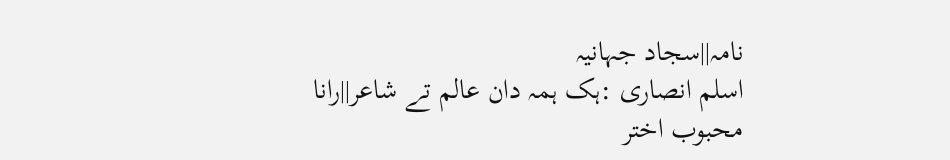نامہ||سجاد جہانیہ
اسلم انصاری :ہک ہمہ دان عالم تے شاعر||رانا محبوب اختر